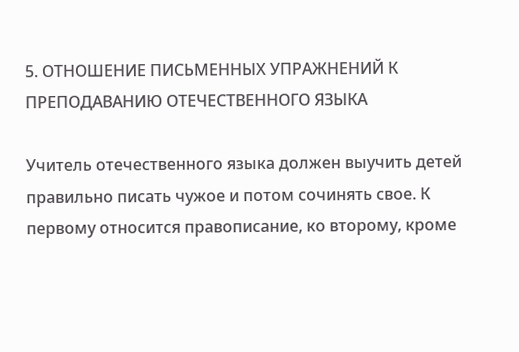5. ОТНОШЕНИЕ ПИСЬМЕННЫХ УПРАЖНЕНИЙ К ПРЕПОДАВАНИЮ ОТЕЧЕСТВЕННОГО ЯЗЫКА

Учитель отечественного языка должен выучить детей правильно писать чужое и потом сочинять свое. К первому относится правописание, ко второму, кроме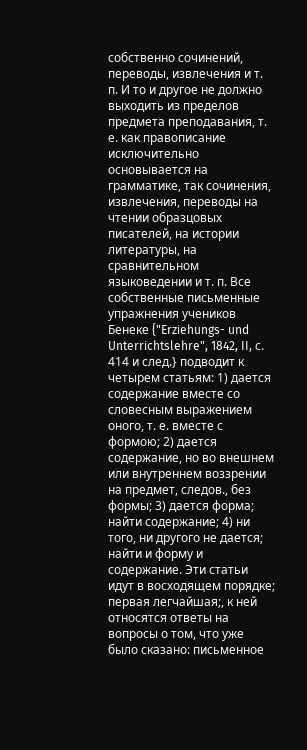собственно сочинений, переводы, извлечения и т. п. И то и другое не должно выходить из пределов предмета преподавания, т. е. как правописание исключительно основывается на грамматике, так сочинения, извлечения, переводы на чтении образцовых писателей, на истории литературы, на сравнительном языковедении и т. п. Все собственные письменные упражнения учеников Бенеке {"Erzіehungs- und Unterrіchtslehre", 1842, II, с. 414 и след.} подводит к четырем статьям: 1) дается содержание вместе со словесным выражением оного, т. е. вместе с формою; 2) дается содержание, но во внешнем или внутреннем воззрении на предмет, следов., без формы; 3) дается форма; найти содержание; 4) ни того, ни другого не дается; найти и форму и содержание. Эти статьи идут в восходящем порядке; первая легчайшая;, к ней относятся ответы на вопросы о том, что уже было сказано: письменное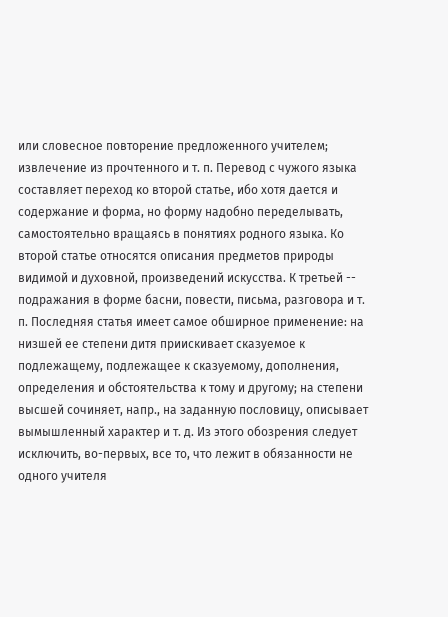или словесное повторение предложенного учителем; извлечение из прочтенного и т. п. Перевод с чужого языка составляет переход ко второй статье, ибо хотя дается и содержание и форма, но форму надобно переделывать, самостоятельно вращаясь в понятиях родного языка. Ко второй статье относятся описания предметов природы видимой и духовной, произведений искусства. К третьей -- подражания в форме басни, повести, письма, разговора и т. п. Последняя статья имеет самое обширное применение: на низшей ее степени дитя приискивает сказуемое к подлежащему, подлежащее к сказуемому, дополнения, определения и обстоятельства к тому и другому; на степени высшей сочиняет, напр., на заданную пословицу, описывает вымышленный характер и т. д. Из этого обозрения следует исключить, во-первых, все то, что лежит в обязанности не одного учителя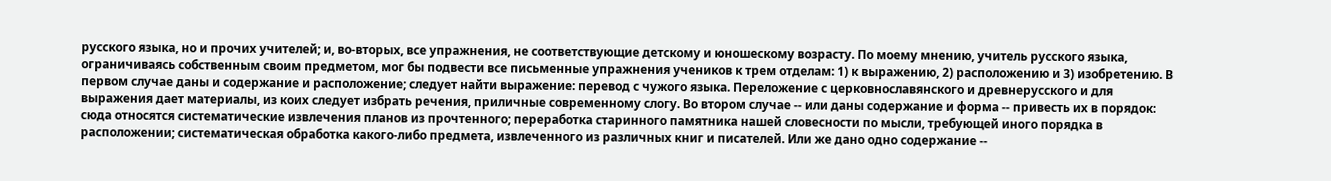русского языка, но и прочих учителей; и, во-вторых, все упражнения, не соответствующие детскому и юношескому возрасту. По моему мнению, учитель русского языка, ограничиваясь собственным своим предметом, мог бы подвести все письменные упражнения учеников к трем отделам: 1) к выражению, 2) расположению и 3) изобретению. В первом случае даны и содержание и расположение; следует найти выражение: перевод с чужого языка. Переложение с церковнославянского и древнерусского и для выражения дает материалы, из коих следует избрать речения, приличные современному слогу. Во втором случае -- или даны содержание и форма -- привесть их в порядок: сюда относятся систематические извлечения планов из прочтенного; переработка старинного памятника нашей словесности по мысли, требующей иного порядка в расположении; систематическая обработка какого-либо предмета, извлеченного из различных книг и писателей. Или же дано одно содержание --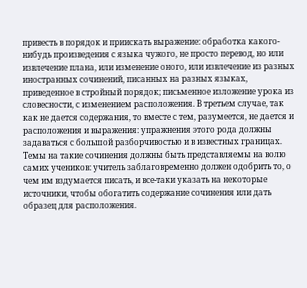привесть в порядок и приискать выражение: обработка какого-нибудь произведения с языка чужого, не просто перевод, но или извлечение плана, или изменение оного, или извлечение из разных иностранных сочинений, писанных на разных языках, приведенное в стройный порядок; письменное изложение урока из словесности, с изменением расположения. В третьем случае, так как не дается содержания, то вместе с тем, разумеется, не дается и расположения и выражения: упражнения этого рода должны задаваться с большой разборчивостью и в известных границах. Темы на такие сочинения должны быть представляемы на волю самих учеников: учитель заблаговременно должен одобрить то, о чем им вздумается писать, и все-таки указать на некоторые источники, чтобы обогатить содержание сочинения или дать образец для расположения.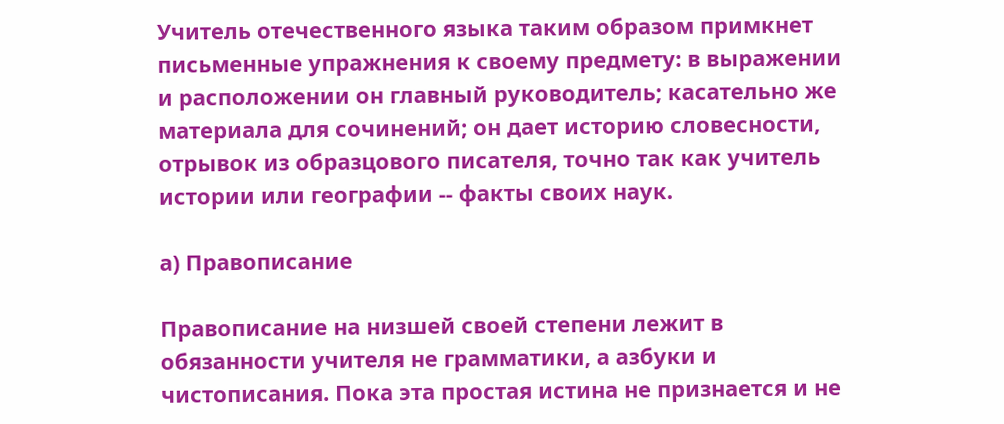Учитель отечественного языка таким образом примкнет письменные упражнения к своему предмету: в выражении и расположении он главный руководитель; касательно же материала для сочинений; он дает историю словесности, отрывок из образцового писателя, точно так как учитель истории или географии -- факты своих наук.

а) Правописание

Правописание на низшей своей степени лежит в обязанности учителя не грамматики, а азбуки и чистописания. Пока эта простая истина не признается и не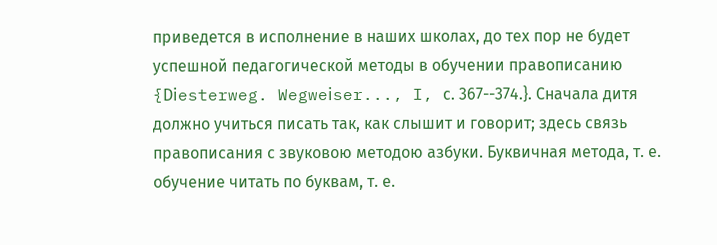приведется в исполнение в наших школах, до тех пор не будет успешной педагогической методы в обучении правописанию {Dіesterweg. Wegweіser..., I, с. 367--374.}. Сначала дитя должно учиться писать так, как слышит и говорит; здесь связь правописания с звуковою методою азбуки. Буквичная метода, т. е. обучение читать по буквам, т. е.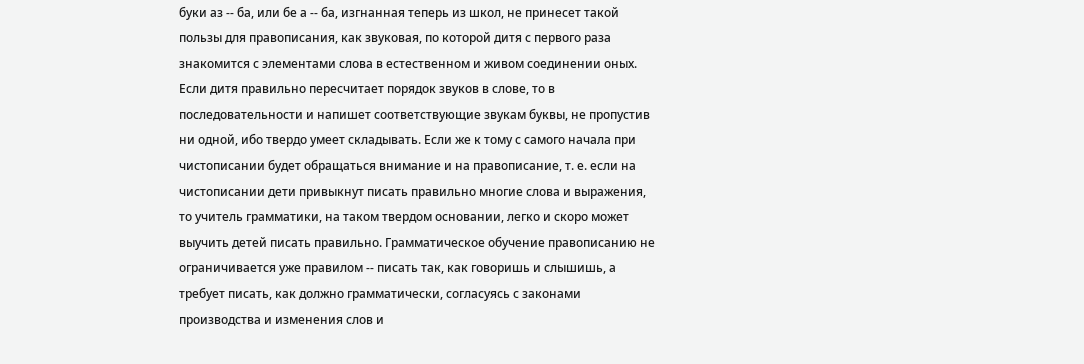буки аз -- ба, или бе а -- ба, изгнанная теперь из школ, не принесет такой пользы для правописания, как звуковая, по которой дитя с первого раза знакомится с элементами слова в естественном и живом соединении оных. Если дитя правильно пересчитает порядок звуков в слове, то в последовательности и напишет соответствующие звукам буквы, не пропустив ни одной, ибо твердо умеет складывать. Если же к тому с самого начала при чистописании будет обращаться внимание и на правописание, т. е. если на чистописании дети привыкнут писать правильно многие слова и выражения, то учитель грамматики, на таком твердом основании, легко и скоро может выучить детей писать правильно. Грамматическое обучение правописанию не ограничивается уже правилом -- писать так, как говоришь и слышишь, а требует писать, как должно грамматически, согласуясь с законами производства и изменения слов и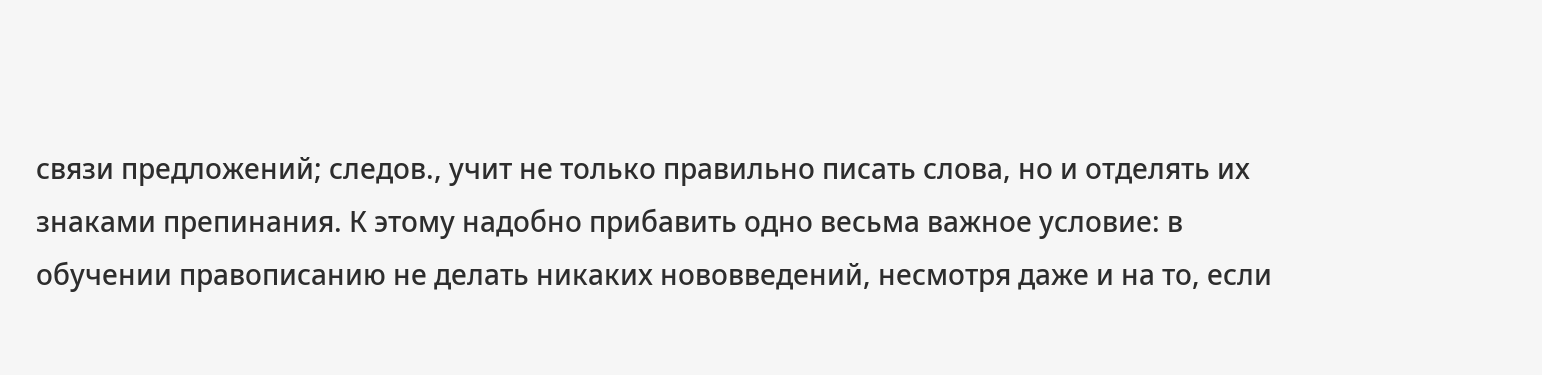связи предложений; следов., учит не только правильно писать слова, но и отделять их знаками препинания. К этому надобно прибавить одно весьма важное условие: в обучении правописанию не делать никаких нововведений, несмотря даже и на то, если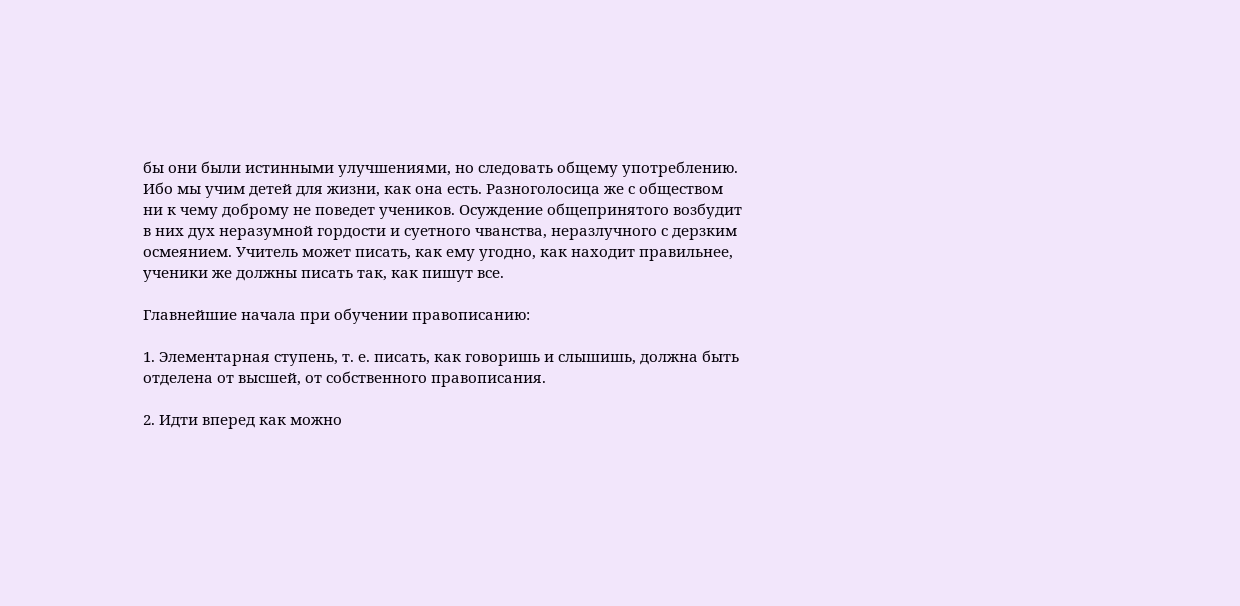бы они были истинными улучшениями, но следовать общему употреблению. Ибо мы учим детей для жизни, как она есть. Разноголосица же с обществом ни к чему доброму не поведет учеников. Осуждение общепринятого возбудит в них дух неразумной гордости и суетного чванства, неразлучного с дерзким осмеянием. Учитель может писать, как ему угодно, как находит правильнее, ученики же должны писать так, как пишут все.

Главнейшие начала при обучении правописанию:

1. Элементарная ступень, т. е. писать, как говоришь и слышишь, должна быть отделена от высшей, от собственного правописания.

2. Идти вперед как можно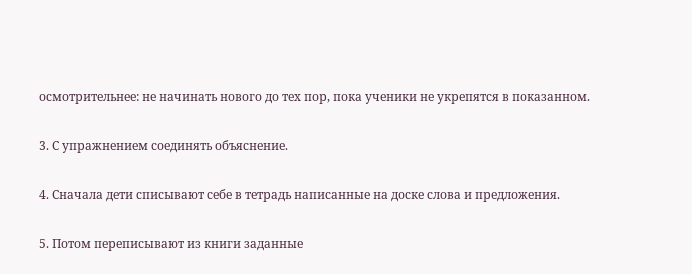осмотрительнее: не начинать нового до тех пор, пока ученики не укрепятся в показанном.

3. С упражнением соединять объяснение.

4. Сначала дети списывают себе в тетрадь написанные на доске слова и предложения.

5. Потом переписывают из книги заданные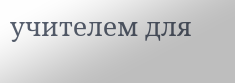учителем для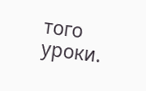того уроки.